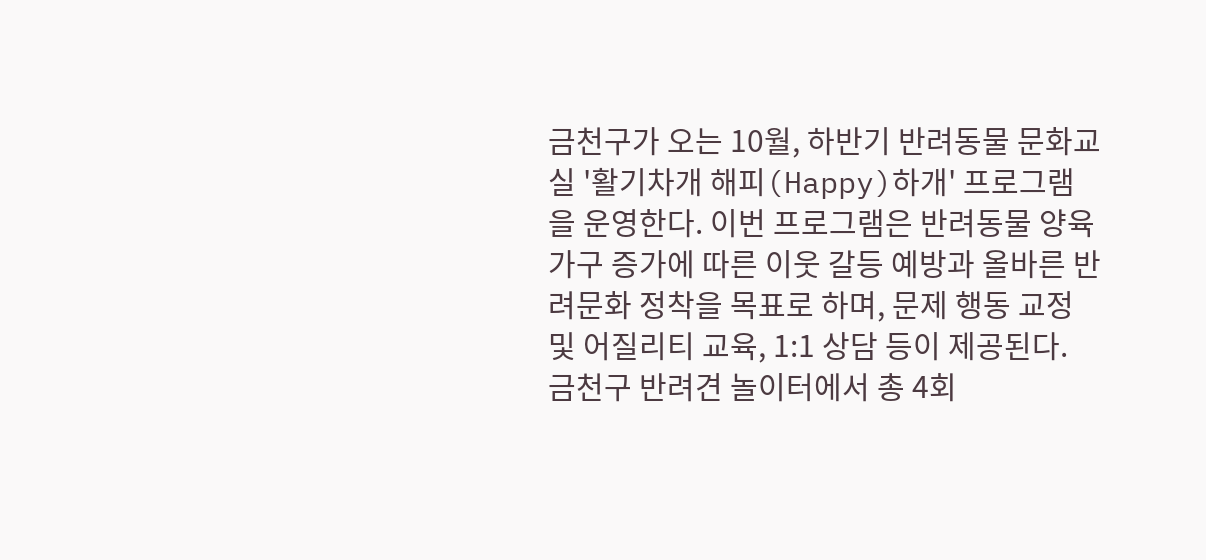금천구가 오는 10월, 하반기 반려동물 문화교실 '활기차개 해피(Happy)하개' 프로그램을 운영한다. 이번 프로그램은 반려동물 양육 가구 증가에 따른 이웃 갈등 예방과 올바른 반려문화 정착을 목표로 하며, 문제 행동 교정 및 어질리티 교육, 1:1 상담 등이 제공된다. 금천구 반려견 놀이터에서 총 4회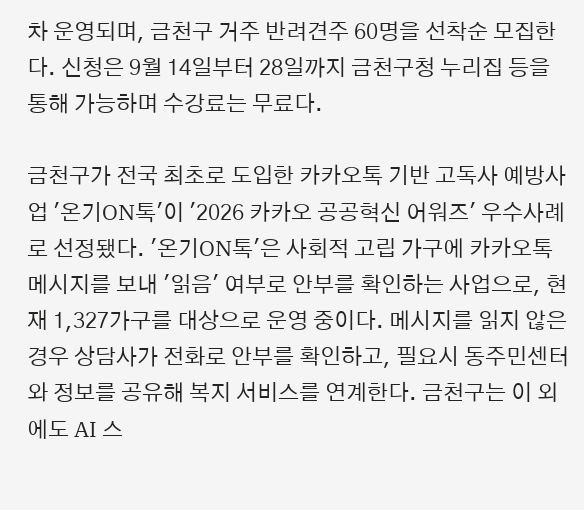차 운영되며, 금천구 거주 반려견주 60명을 선착순 모집한다. 신청은 9월 14일부터 28일까지 금천구청 누리집 등을 통해 가능하며 수강료는 무료다.

금천구가 전국 최초로 도입한 카카오톡 기반 고독사 예방사업 '온기ON톡'이 '2026 카카오 공공혁신 어워즈' 우수사례로 선정됐다. '온기ON톡'은 사회적 고립 가구에 카카오톡 메시지를 보내 '읽음' 여부로 안부를 확인하는 사업으로, 현재 1,327가구를 대상으로 운영 중이다. 메시지를 읽지 않은 경우 상담사가 전화로 안부를 확인하고, 필요시 동주민센터와 정보를 공유해 복지 서비스를 연계한다. 금천구는 이 외에도 AI 스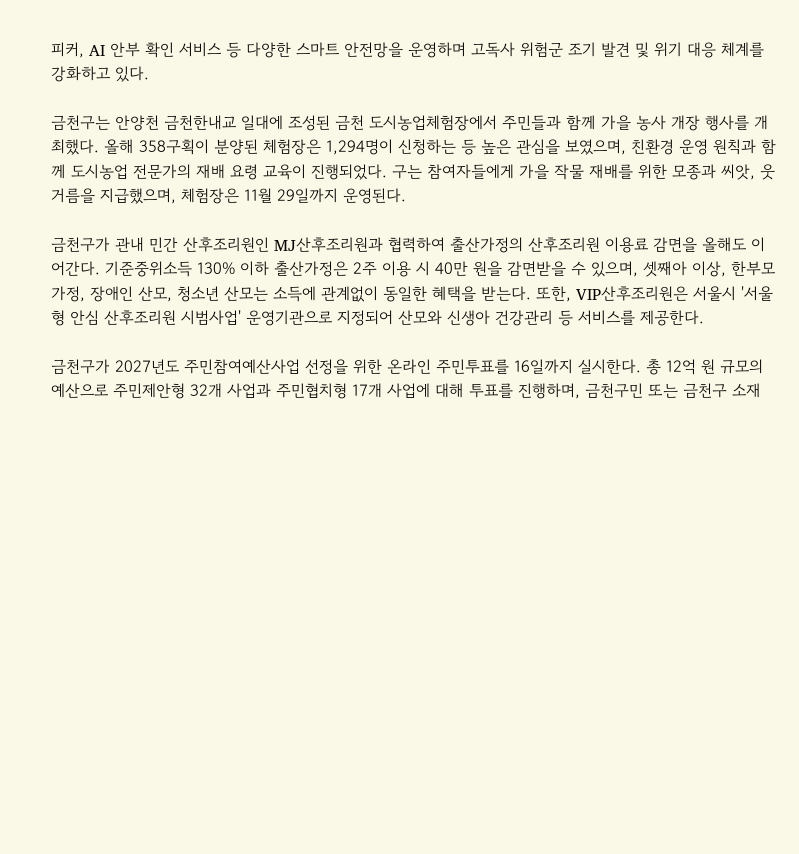피커, AI 안부 확인 서비스 등 다양한 스마트 안전망을 운영하며 고독사 위험군 조기 발견 및 위기 대응 체계를 강화하고 있다.

금천구는 안양천 금천한내교 일대에 조성된 금천 도시농업체험장에서 주민들과 함께 가을 농사 개장 행사를 개최했다. 올해 358구획이 분양된 체험장은 1,294명이 신청하는 등 높은 관심을 보였으며, 친환경 운영 원칙과 함께 도시농업 전문가의 재배 요령 교육이 진행되었다. 구는 참여자들에게 가을 작물 재배를 위한 모종과 씨앗, 웃거름을 지급했으며, 체험장은 11월 29일까지 운영된다.

금천구가 관내 민간 산후조리원인 MJ산후조리원과 협력하여 출산가정의 산후조리원 이용료 감면을 올해도 이어간다. 기준중위소득 130% 이하 출산가정은 2주 이용 시 40만 원을 감면받을 수 있으며, 셋째아 이상, 한부모 가정, 장애인 산모, 청소년 산모는 소득에 관계없이 동일한 혜택을 받는다. 또한, VIP산후조리원은 서울시 '서울형 안심 산후조리원 시범사업' 운영기관으로 지정되어 산모와 신생아 건강관리 등 서비스를 제공한다.

금천구가 2027년도 주민참여예산사업 선정을 위한 온라인 주민투표를 16일까지 실시한다. 총 12억 원 규모의 예산으로 주민제안형 32개 사업과 주민협치형 17개 사업에 대해 투표를 진행하며, 금천구민 또는 금천구 소재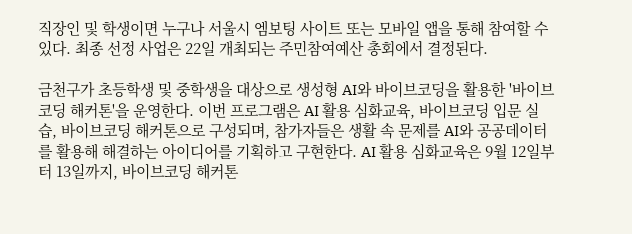직장인 및 학생이면 누구나 서울시 엠보팅 사이트 또는 모바일 앱을 통해 참여할 수 있다. 최종 선정 사업은 22일 개최되는 주민참여예산 총회에서 결정된다.

금천구가 초등학생 및 중학생을 대상으로 생성형 AI와 바이브코딩을 활용한 '바이브코딩 해커톤'을 운영한다. 이번 프로그램은 AI 활용 심화교육, 바이브코딩 입문 실습, 바이브코딩 해커톤으로 구성되며, 참가자들은 생활 속 문제를 AI와 공공데이터를 활용해 해결하는 아이디어를 기획하고 구현한다. AI 활용 심화교육은 9월 12일부터 13일까지, 바이브코딩 해커톤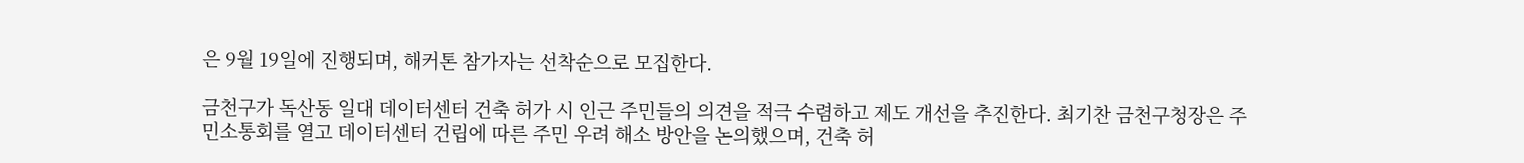은 9월 19일에 진행되며, 해커톤 참가자는 선착순으로 모집한다.

금천구가 독산동 일대 데이터센터 건축 허가 시 인근 주민들의 의견을 적극 수렴하고 제도 개선을 추진한다. 최기찬 금천구청장은 주민소통회를 열고 데이터센터 건립에 따른 주민 우려 해소 방안을 논의했으며, 건축 허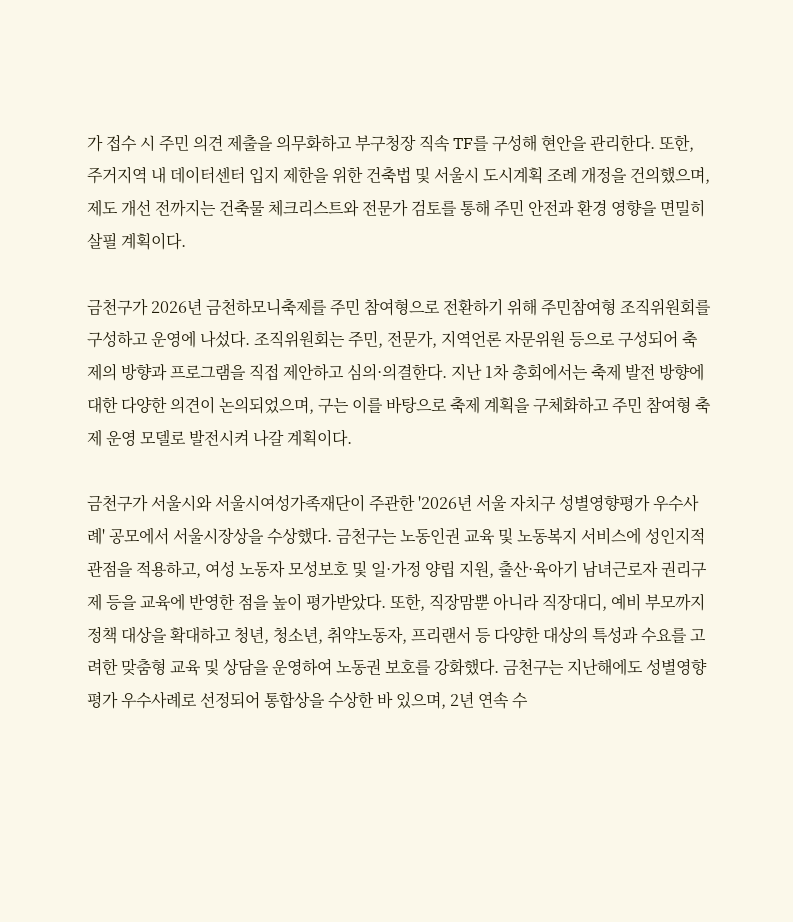가 접수 시 주민 의견 제출을 의무화하고 부구청장 직속 TF를 구성해 현안을 관리한다. 또한, 주거지역 내 데이터센터 입지 제한을 위한 건축법 및 서울시 도시계획 조례 개정을 건의했으며, 제도 개선 전까지는 건축물 체크리스트와 전문가 검토를 통해 주민 안전과 환경 영향을 면밀히 살필 계획이다.

금천구가 2026년 금천하모니축제를 주민 참여형으로 전환하기 위해 주민참여형 조직위원회를 구성하고 운영에 나섰다. 조직위원회는 주민, 전문가, 지역언론 자문위원 등으로 구성되어 축제의 방향과 프로그램을 직접 제안하고 심의·의결한다. 지난 1차 총회에서는 축제 발전 방향에 대한 다양한 의견이 논의되었으며, 구는 이를 바탕으로 축제 계획을 구체화하고 주민 참여형 축제 운영 모델로 발전시켜 나갈 계획이다.

금천구가 서울시와 서울시여성가족재단이 주관한 '2026년 서울 자치구 성별영향평가 우수사례' 공모에서 서울시장상을 수상했다. 금천구는 노동인권 교육 및 노동복지 서비스에 성인지적 관점을 적용하고, 여성 노동자 모성보호 및 일·가정 양립 지원, 출산·육아기 남녀근로자 권리구제 등을 교육에 반영한 점을 높이 평가받았다. 또한, 직장맘뿐 아니라 직장대디, 예비 부모까지 정책 대상을 확대하고 청년, 청소년, 취약노동자, 프리랜서 등 다양한 대상의 특성과 수요를 고려한 맞춤형 교육 및 상담을 운영하여 노동권 보호를 강화했다. 금천구는 지난해에도 성별영향평가 우수사례로 선정되어 통합상을 수상한 바 있으며, 2년 연속 수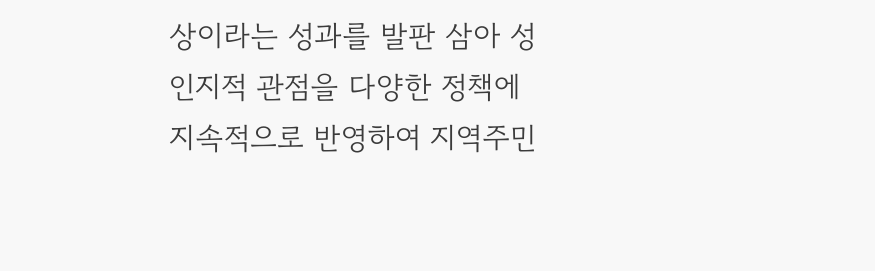상이라는 성과를 발판 삼아 성인지적 관점을 다양한 정책에 지속적으로 반영하여 지역주민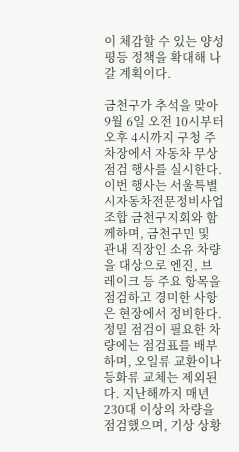이 체감할 수 있는 양성평등 정책을 확대해 나갈 계획이다.

금천구가 추석을 맞아 9월 6일 오전 10시부터 오후 4시까지 구청 주차장에서 자동차 무상점검 행사를 실시한다. 이번 행사는 서울특별시자동차전문정비사업조합 금천구지회와 함께하며, 금천구민 및 관내 직장인 소유 차량을 대상으로 엔진, 브레이크 등 주요 항목을 점검하고 경미한 사항은 현장에서 정비한다. 정밀 점검이 필요한 차량에는 점검표를 배부하며, 오일류 교환이나 등화류 교체는 제외된다. 지난해까지 매년 230대 이상의 차량을 점검했으며, 기상 상황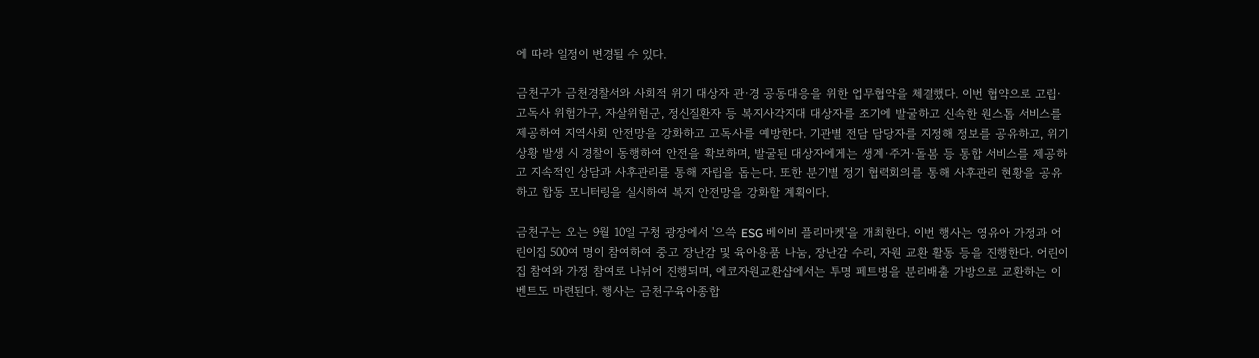에 따라 일정이 변경될 수 있다.

금천구가 금천경찰서와 사회적 위기 대상자 관·경 공동대응을 위한 업무협약을 체결했다. 이번 협약으로 고립·고독사 위험가구, 자살위험군, 정신질환자 등 복지사각지대 대상자를 조기에 발굴하고 신속한 원스톱 서비스를 제공하여 지역사회 안전망을 강화하고 고독사를 예방한다. 기관별 전담 담당자를 지정해 정보를 공유하고, 위기 상황 발생 시 경찰이 동행하여 안전을 확보하며, 발굴된 대상자에게는 생계·주거·돌봄 등 통합 서비스를 제공하고 지속적인 상담과 사후관리를 통해 자립을 돕는다. 또한 분기별 정기 협력회의를 통해 사후관리 현황을 공유하고 합동 모니터링을 실시하여 복지 안전망을 강화할 계획이다.

금천구는 오는 9월 10일 구청 광장에서 '으쓱 ESG 베이비 플리마켓'을 개최한다. 이번 행사는 영유아 가정과 어린이집 500여 명이 참여하여 중고 장난감 및 육아용품 나눔, 장난감 수리, 자원 교환 활동 등을 진행한다. 어린이집 참여와 가정 참여로 나뉘어 진행되며, 에코자원교환샵에서는 투명 페트병을 분리배출 가방으로 교환하는 이벤트도 마련된다. 행사는 금천구육아종합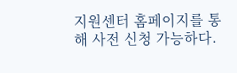지원센터 홈페이지를 통해 사전 신청 가능하다.